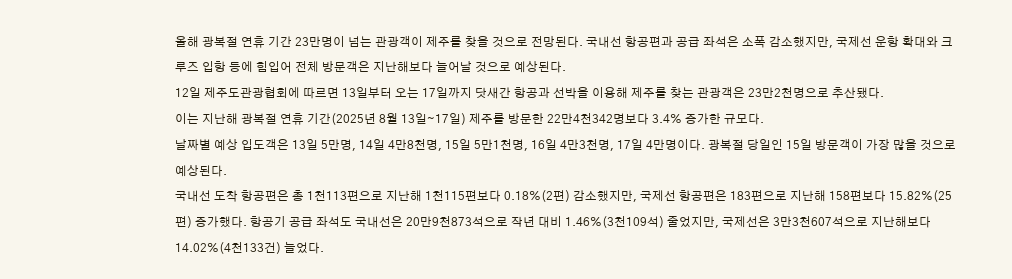올해 광복절 연휴 기간 23만명이 넘는 관광객이 제주를 찾을 것으로 전망된다. 국내선 항공편과 공급 좌석은 소폭 감소했지만, 국제선 운항 확대와 크루즈 입항 등에 힘입어 전체 방문객은 지난해보다 늘어날 것으로 예상된다.
12일 제주도관광협회에 따르면 13일부터 오는 17일까지 닷새간 항공과 선박을 이용해 제주를 찾는 관광객은 23만2천명으로 추산됐다.
이는 지난해 광복절 연휴 기간(2025년 8월 13일∼17일) 제주를 방문한 22만4천342명보다 3.4% 증가한 규모다.
날짜별 예상 입도객은 13일 5만명, 14일 4만8천명, 15일 5만1천명, 16일 4만3천명, 17일 4만명이다. 광복절 당일인 15일 방문객이 가장 많을 것으로 예상된다.
국내선 도착 항공편은 총 1천113편으로 지난해 1천115편보다 0.18%(2편) 감소했지만, 국제선 항공편은 183편으로 지난해 158편보다 15.82%(25편) 증가했다. 항공기 공급 좌석도 국내선은 20만9천873석으로 작년 대비 1.46%(3천109석) 줄었지만, 국제선은 3만3천607석으로 지난해보다 14.02%(4천133건) 늘었다.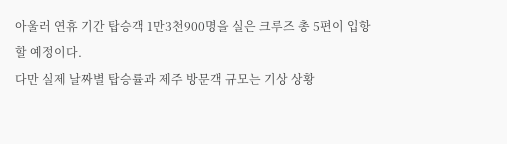아울러 연휴 기간 탑승객 1만3천900명을 실은 크루즈 총 5편이 입항할 예정이다.
다만 실제 날짜별 탑승률과 제주 방문객 규모는 기상 상황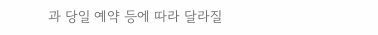과 당일 예약 등에 따라 달라질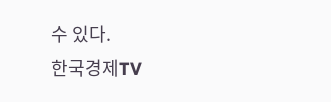수 있다.
한국경제TV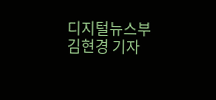디지털뉴스부 김현경 기자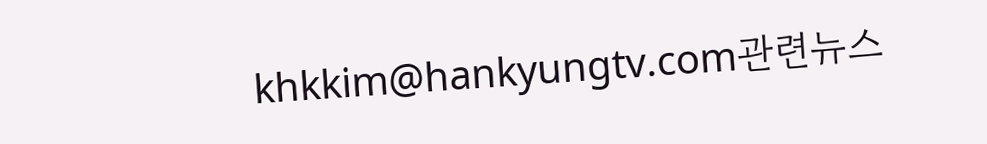khkkim@hankyungtv.com관련뉴스